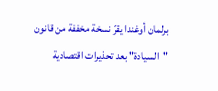برلمان أوغندا يقرّ نسخة مخففة من قانون "السيادة" بعد تحذيرات اقتصادية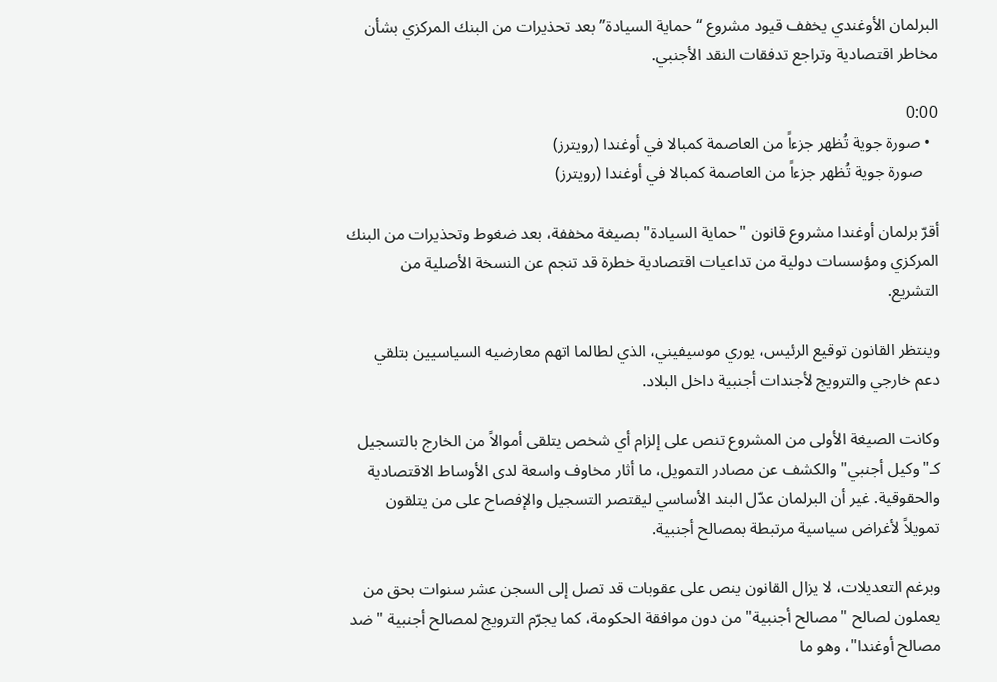البرلمان الأوغندي يخفف قيود مشروع “حماية السيادة” بعد تحذيرات من البنك المركزي بشأن مخاطر اقتصادية وتراجع تدفقات النقد الأجنبي.

0:00
  • صورة جوية تُظهر جزءاً من العاصمة كمبالا في أوغندا (رويترز)
    صورة جوية تُظهر جزءاً من العاصمة كمبالا في أوغندا (رويترز)

أقرّ برلمان أوغندا مشروع قانون "حماية السيادة" بصيغة مخففة، بعد ضغوط وتحذيرات من البنك المركزي ومؤسسات دولية من تداعيات اقتصادية خطرة قد تنجم عن النسخة الأصلية من التشريع.

وينتظر القانون توقيع الرئيس، يوري موسيفيني، الذي لطالما اتهم معارضيه السياسيين بتلقي دعم خارجي والترويج لأجندات أجنبية داخل البلاد.

وكانت الصيغة الأولى من المشروع تنص على إلزام أي شخص يتلقى أموالاً من الخارج بالتسجيل كـ"وكيل أجنبي" والكشف عن مصادر التمويل، ما أثار مخاوف واسعة لدى الأوساط الاقتصادية والحقوقية. غير أن البرلمان عدّل البند الأساسي ليقتصر التسجيل والإفصاح على من يتلقون تمويلاً لأغراض سياسية مرتبطة بمصالح أجنبية.

وبرغم التعديلات، لا يزال القانون ينص على عقوبات قد تصل إلى السجن عشر سنوات بحق من يعملون لصالح "مصالح أجنبية" من دون موافقة الحكومة، كما يجرّم الترويج لمصالح أجنبية "ضد مصالح أوغندا"، وهو ما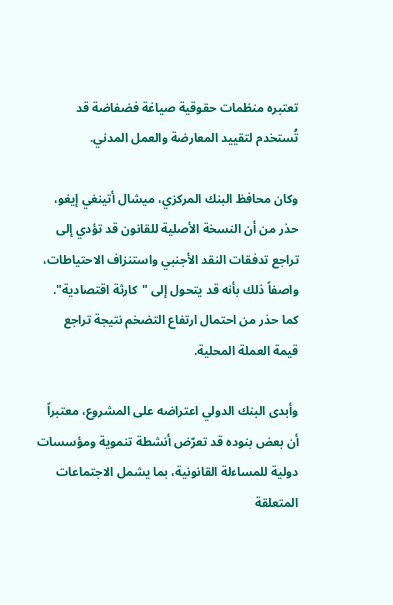تعتبره منظمات حقوقية صياغة فضفاضة قد تُستخدم لتقييد المعارضة والعمل المدني.

وكان محافظ البنك المركزي، ميشال أتينغي إيغو، حذر من أن النسخة الأصلية للقانون قد تؤدي إلى تراجع تدفقات النقد الأجنبي واستنزاف الاحتياطات، واصفاً ذلك بأنه قد يتحول إلى "كارثة اقتصادية". كما حذر من احتمال ارتفاع التضخم نتيجة تراجع قيمة العملة المحلية.

وأبدى البنك الدولي اعتراضه على المشروع، معتبراً أن بعض بنوده قد تعرّض أنشطة تنموية ومؤسسات دولية للمساءلة القانونية، بما يشمل الاجتماعات المتعلقة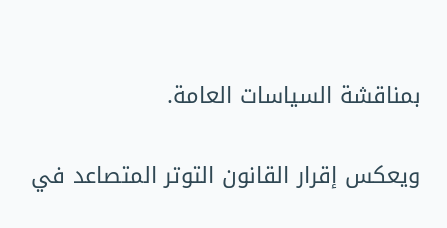بمناقشة السياسات العامة.

ويعكس إقرار القانون التوتر المتصاعد في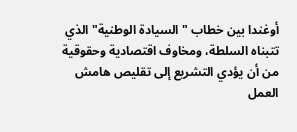أوغندا بين خطاب "السيادة الوطنية" الذي تتبناه السلطة، ومخاوف اقتصادية وحقوقية من أن يؤدي التشريع إلى تقليص هامش العمل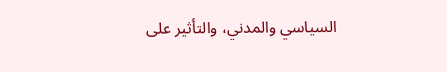السياسي والمدني، والتأثير على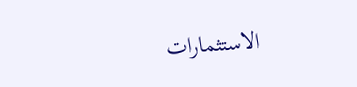الاستثمارات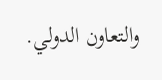والتعاون الدولي.